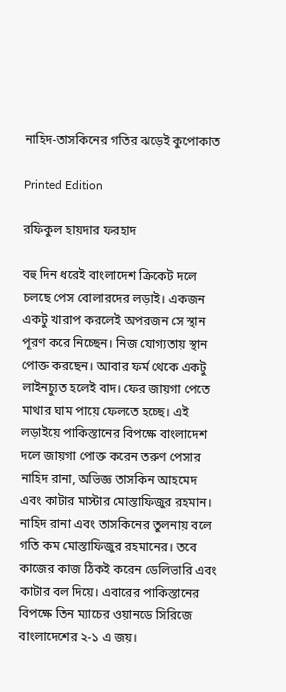নাহিদ-তাসকিনের গতির ঝড়েই কুপোকাত

Printed Edition

রফিকুল হায়দার ফরহাদ

বহু দিন ধরেই বাংলাদেশ ক্রিকেট দলে চলছে পেস বোলারদের লড়াই। একজন একটু খারাপ করলেই অপরজন সে স্থান পূরণ করে নিচ্ছেন। নিজ যোগ্যতায় স্থান পোক্ত করছেন। আবার ফর্ম থেকে একটু লাইনচ্যুত হলেই বাদ। ফের জায়গা পেতে মাথার ঘাম পায়ে ফেলতে হচ্ছে। এই লড়াইয়ে পাকিস্তানের বিপক্ষে বাংলাদেশ দলে জায়গা পোক্ত করেন তরুণ পেসার নাহিদ রানা, অভিজ্ঞ তাসকিন আহমেদ এবং কাটার মাস্টার মোস্তাফিজুর রহমান। নাহিদ রানা এবং তাসকিনের তুলনায় বলে গতি কম মোস্তাফিজুর রহমানের। তবে কাজের কাজ ঠিকই করেন ডেলিভারি এবং কাটার বল দিয়ে। এবারের পাকিস্তানের বিপক্ষে তিন ম্যাচের ওয়ানডে সিরিজে বাংলাদেশের ২-১ এ জয়।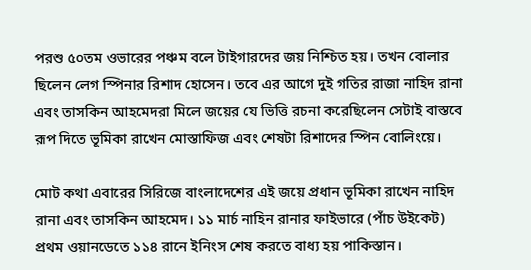পরশু ৫০তম ওভারের পঞ্চম বলে টাইগারদের জয় নিশ্চিত হয়। তখন বোলার ছিলেন লেগ স্পিনার রিশাদ হোসেন। তবে এর আগে দুই গতির রাজা নাহিদ রানা এবং তাসকিন আহমেদরা মিলে জয়ের যে ভিত্তি রচনা করেছিলেন সেটাই বাস্তবে রূপ দিতে ভূমিকা রাখেন মোস্তাফিজ এবং শেষটা রিশাদের স্পিন বোলিংয়ে।

মোট কথা এবারের সিরিজে বাংলাদেশের এই জয়ে প্রধান ভূমিকা রাখেন নাহিদ রানা এবং তাসকিন আহমেদ। ১১ মার্চ নাহিন রানার ফাইভারে (পাঁচ উইকেট) প্রথম ওয়ানডেতে ১১৪ রানে ইনিংস শেষ করতে বাধ্য হয় পাকিস্তান।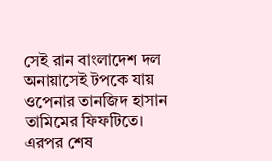সেই রান বাংলাদেশ দল অনায়াসেই টপকে যায় ওপেনার তানজিদ হাসান তামিমের ফিফটিতে। এরপর শেষ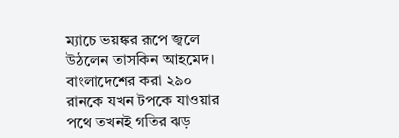ম্যাচে ভয়ঙ্কর রূপে জ্বলে উঠলেন তাসকিন আহমেদ। বাংলাদেশের করা ২৯০ রানকে যখন টপকে যাওয়ার পথে তখনই গতির ঝড়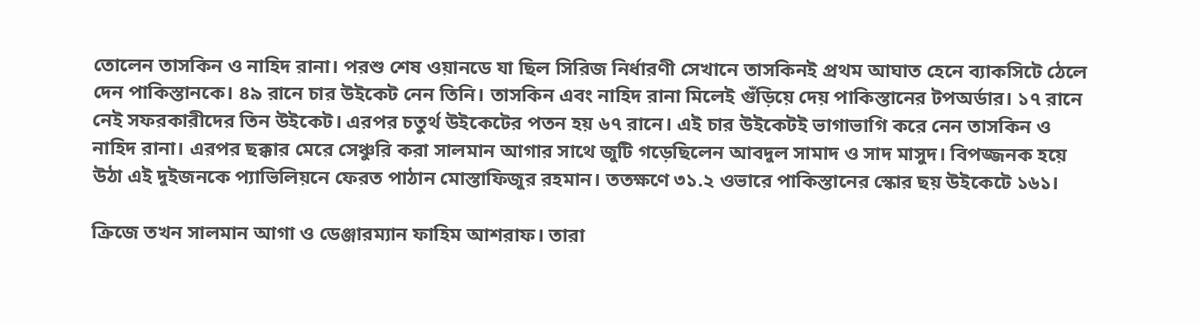তোলেন তাসকিন ও নাহিদ রানা। পরশু শেষ ওয়ানডে যা ছিল সিরিজ নির্ধারণী সেখানে তাসকিনই প্রথম আঘাত হেনে ব্যাকসিটে ঠেলে দেন পাকিস্তানকে। ৪৯ রানে চার উইকেট নেন তিনি। তাসকিন এবং নাহিদ রানা মিলেই গুঁড়িয়ে দেয় পাকিস্তানের টপঅর্ডার। ১৭ রানে নেই সফরকারীদের তিন উইকেট। এরপর চতুর্থ উইকেটের পতন হয় ৬৭ রানে। এই চার উইকেটই ভাগাভাগি করে নেন তাসকিন ও নাহিদ রানা। এরপর ছক্কার মেরে সেঞ্চুরি করা সালমান আগার সাথে জুটি গড়েছিলেন আবদুল সামাদ ও সাদ মাসুদ। বিপজ্জনক হয়ে উঠা এই দুইজনকে প্যাভিলিয়নে ফেরত পাঠান মোস্তাফিজুর রহমান। ততক্ষণে ৩১.২ ওভারে পাকিস্তানের স্কোর ছয় উইকেটে ১৬১।

ক্রিজে তখন সালমান আগা ও ডেঞ্জারম্যান ফাহিম আশরাফ। তারা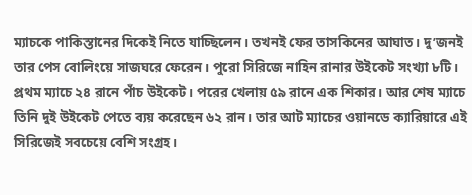ম্যাচকে পাকিস্তানের দিকেই নিতে যাচ্ছিলেন। তখনই ফের তাসকিনের আঘাত। দু’জনই তার পেস বোলিংয়ে সাজঘরে ফেরেন। পুরো সিরিজে নাহিন রানার উইকেট সংখ্যা ৮টি। প্রথম ম্যাচে ২৪ রানে পাঁচ উইকেট। পরের খেলায় ৫৯ রানে এক শিকার। আর শেষ ম্যাচে তিনি দুই উইকেট পেতে ব্যয় করেছেন ৬২ রান। তার আট ম্যাচের ওয়ানডে ক্যারিয়ারে এই সিরিজেই সবচেয়ে বেশি সংগ্রহ।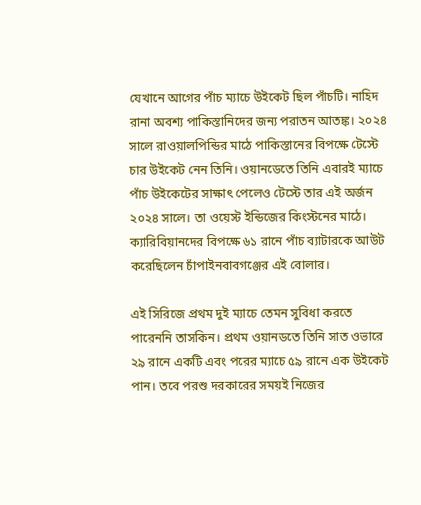যেখানে আগের পাঁচ ম্যাচে উইকেট ছিল পাঁচটি। নাহিদ রানা অবশ্য পাকিস্তানিদের জন্য পরাতন আতঙ্ক। ২০২৪ সালে রাওয়ালপিন্ডির মাঠে পাকিস্তানের বিপক্ষে টেস্টে চার উইকেট নেন তিনি। ওয়ানডেতে তিনি এবারই ম্যাচে পাঁচ উইকেটের সাক্ষাৎ পেলেও টেস্টে তার এই অর্জন ২০২৪ সালে। তা ওয়েস্ট ইন্ডিজের কিংস্টনের মাঠে। ক্যারিবিয়ানদের বিপক্ষে ৬১ রানে পাঁচ ব্যাটারকে আউট করেছিলেন চাঁপাইনবাবগঞ্জের এই বোলার।

এই সিরিজে প্রথম দুই ম্যাচে তেমন সুবিধা করতে পারেননি তাসকিন। প্রথম ওয়ানডতে তিনি সাত ওভারে ২৯ রানে একটি এবং পরের ম্যাচে ৫৯ রানে এক উইকেট পান। তবে পরশু দরকারের সময়ই নিজের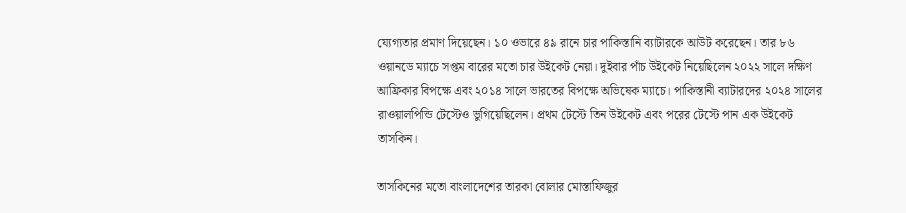য্যেগ্যতার প্রমাণ দিয়েছেন। ১০ ওভারে ৪৯ রানে চার পাকিস্তানি ব্যাটারকে আউট করেছেন। তার ৮৬ ওয়ানডে ম্যাচে সপ্তম বারের মতো চার উইকেট নেয়া। দুইবার পাঁচ উইকেট নিয়েছিলেন ২০২২ সালে দক্ষিণ আফ্রিকার বিপক্ষে এবং ২০১৪ সালে ভারতের বিপক্ষে অভিষেক ম্যাচে। পাকিস্তানী ব্যাটারদের ২০২৪ সালের রাওয়ালপিন্ডি টেস্টেও ভুগিয়েছিলেন। প্রথম টেস্টে তিন উইকেট এবং পরের টেস্টে পান এক উইকেট তাসকিন।

তাসকিনের মতো বাংলাদেশের তারকা বোলার মোস্তাফিজুর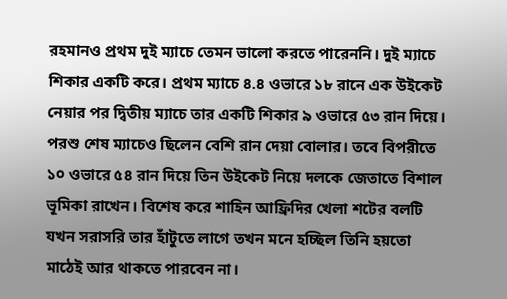রহমানও প্রথম দুই ম্যাচে তেমন ভালো করতে পারেননি। দুই ম্যাচে শিকার একটি করে। প্রথম ম্যাচে ৪.৪ ওভারে ১৮ রানে এক উইকেট নেয়ার পর দ্বিতীয় ম্যাচে তার একটি শিকার ৯ ওভারে ৫৩ রান দিয়ে। পরশু শেষ ম্যাচেও ছিলেন বেশি রান দেয়া বোলার। তবে বিপরীতে ১০ ওভারে ৫৪ রান দিয়ে তিন উইকেট নিয়ে দলকে জেতাতে বিশাল ভূমিকা রাখেন। বিশেষ করে শাহিন আফ্রিদির খেলা শটের বলটি যখন সরাসরি তার হাঁটুতে লাগে তখন মনে হচ্ছিল তিনি হয়তো মাঠেই আর থাকতে পারবেন না।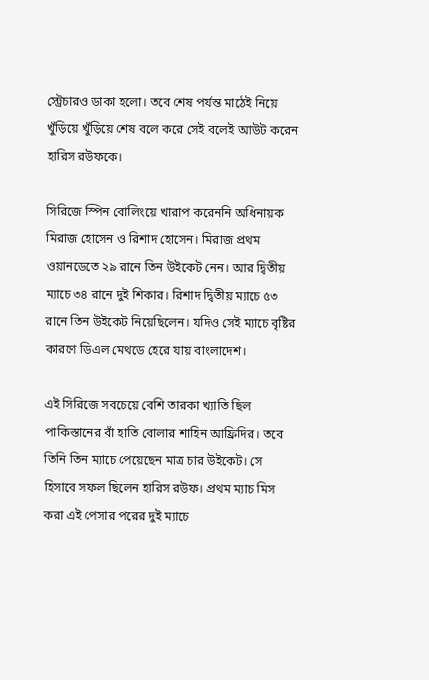স্ট্রেচারও ডাকা হলো। তবে শেষ পর্যন্ত মাঠেই নিয়ে খুঁড়িয়ে খুঁড়িয়ে শেষ বলে করে সেই বলেই আউট করেন হারিস রউফকে।

সিরিজে স্পিন বোলিংয়ে খারাপ করেননি অধিনায়ক মিরাজ হোসেন ও রিশাদ হোসেন। মিরাজ প্রথম ওয়ানডেতে ২৯ রানে তিন উইকেট নেন। আর দ্বিতীয় ম্যাচে ৩৪ রানে দুই শিকার। রিশাদ দ্বিতীয় ম্যাচে ৫৩ রানে তিন উইকেট নিয়েছিলেন। যদিও সেই ম্যাচে বৃষ্টির কারণে ডিএল মেথডে হেরে যায় বাংলাদেশ।

এই সিরিজে সবচেয়ে বেশি তারকা খ্যাতি ছিল পাকিস্তানের বাঁ হাতি বোলার শাহিন আফ্রিদির। তবে তিনি তিন ম্যাচে পেয়েছেন মাত্র চার উইকেট। সে হিসাবে সফল ছিলেন হারিস রউফ। প্রথম ম্যাচ মিস করা এই পেসার পরের দুই ম্যাচে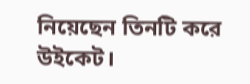নিয়েছেন তিনটি করে উইকেট।